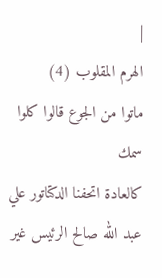|
الهرم المقلوب (4)
ماتوا من الجوع قالوا كلوا سمك
كالعادة اتحفنا الدكتاتور علي عبد الله صالح الرئيس غير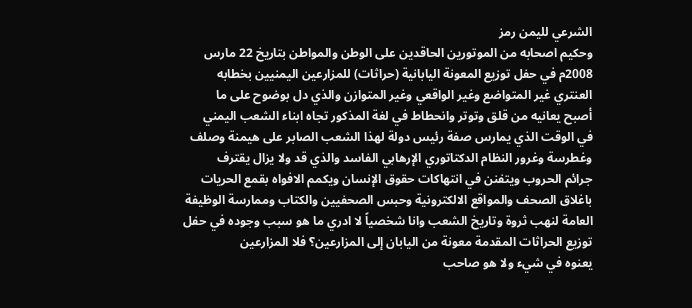الشرعي لليمن رمز
وحكيم اصحابه من الموتورين الحاقدين على الوطن والمواطن بتاريخ 22 مارس
2008م في حفل توزيع المعونة اليابانية (حراثات) للمزارعين اليمنيين بخطابه
العنتري غير المتواضع وغير الواقعي وغير المتوازن والذي دل بوضوح على ما
أصبح يعانيه من قلق وتوتر وانحطاط في لغة المذكور تجاه ابناء الشعب اليمني
في الوقت الذي يمارس صفة رئيس دولة لهذا الشعب الصابر على هيمنة وصلف
وغطرسة وغرور النظام الدكتاتوري الإرهابي الفاسد والذي قد ولا يزال يقترف
جرائم الحروب ويتفنن في انتهاكات حقوق الإنسان ويكمم الافواه بقمع الحريات
باغلاق الصحف والمواقع الالكترونية وحبس الصحفيين والكتاب وممارسة الوظيفة
العامة لنهب ثروة وتاريخ الشعب وانا شخصياً لا ادري ما هو سبب وجوده في حفل
توزيع الحراثات المقدمة معونة من اليابان إلى المزارعين؟ فلا المزارعين
يعنوه في شيء ولا هو صاحب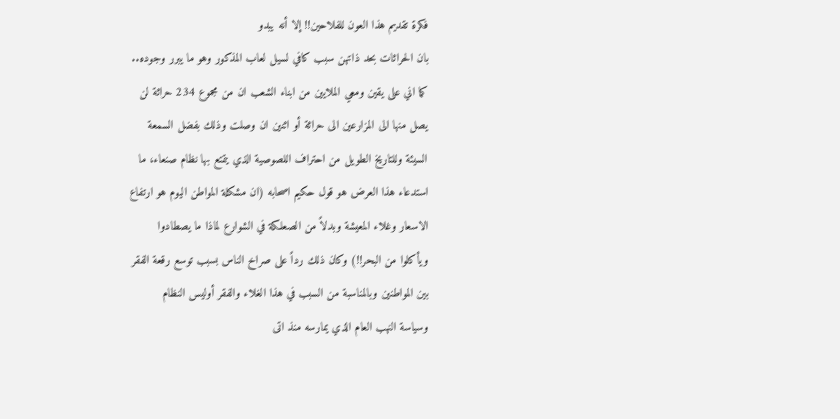فكرة تقديم هذا العون للفلاحين!! إلا أنه يبدو
بان الحراثات بحد ذاتهن سبب كافي لسيل لعاب المذكور وهو ما يبرر وجوده..
كما اني على يقين ومعي الملايين من ابناء الشعب ان من مجموع 234 حراثة لن
يصل منها الى المزارعين الى حراثة أو اثنين ان وصلت وذلك بفضل السمعة
السيئة وللتاريخ الطويل من احتراف اللصوصية الذي يتمتع بها نظام صنعاء، ما
استدعاء هذا العرض هو قول حكيم اصحابه (ان مشكلة المواطن اليوم هو ارتفاع
الاسعار وغلاء المعيشة وبدلاً من الصعلكة في الشوارع لماذا ما يصطادوا
ويأكلوا من البحر!!) وكان ذلك رداً على صراخ الناس بسبب توسع رقعة الفقر
بين المواطنين وبالمناسبة من السبب في هذا الغلاء والفقر أوليس النظام
وسياسة النهب العام الذي يمارسه منذ اتى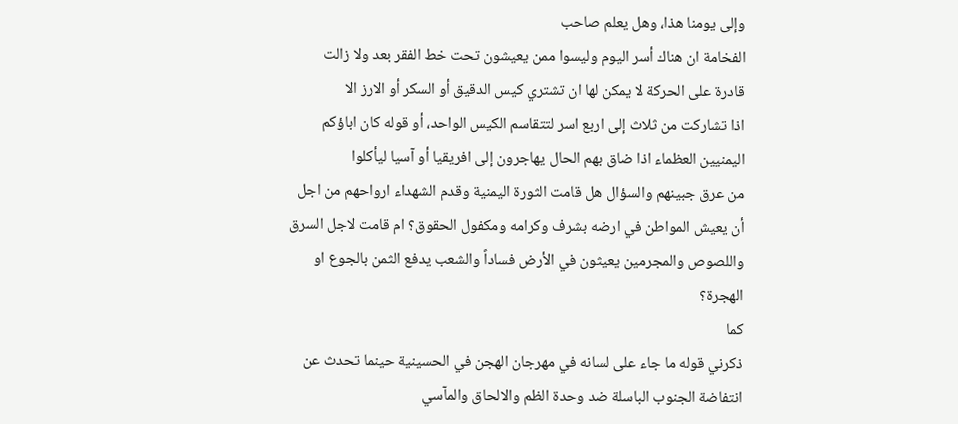وإلى يومنا هذا، وهل يعلم صاحب
الفخامة ان هناك أسر اليوم وليسوا ممن يعيشون تحت خط الفقر بعد ولا زالت
قادرة على الحركة لا يمكن لها ان تشتري كيس الدقيق أو السكر أو الارز الا
اذا تشاركت من ثلاث إلى اربع اسر لتتقاسم الكيس الواحد، أو قوله كان اباؤكم
اليمنيين العظماء اذا ضاق بهم الحال يهاجرون إلى افريقيا أو آسيا ليأكلوا
من عرق جبينهم والسؤال هل قامت الثورة اليمنية وقدم الشهداء ارواحهم من اجل
أن يعيش المواطن في ارضه بشرف وكرامه ومكفول الحقوق؟ ام قامت لاجل السرق
واللصوص والمجرمين يعيثون في الأرض فساداً والشعب يدفع الثمن بالجوع او
الهجرة؟
كما
ذكرني قوله ما جاء على لسانه في مهرجان الهجن في الحسينية حينما تحدث عن
انتفاضة الجنوب الباسلة ضد وحدة الظم والالحاق والمآسي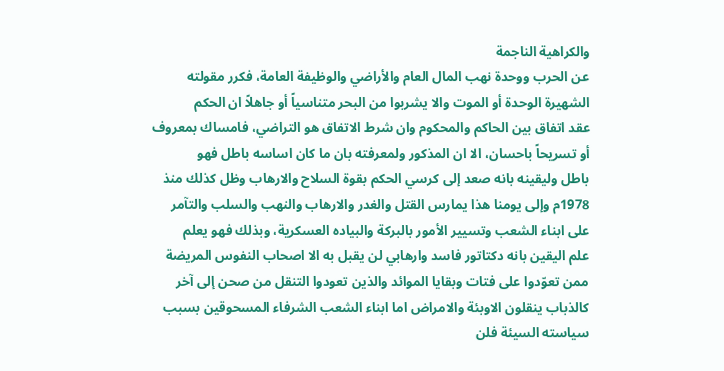والكراهية الناجمة
عن الحرب ووحدة نهب المال العام والأراضي والوظيفة العامة، فكرر مقولته
الشهيرة الوحدة أو الموت والا يشربوا من البحر متناسياً أو جاهلاً ان الحكم
عقد اتفاق بين الحاكم والمحكوم وان شرط الاتفاق هو التراضي، فامساك بمعروف
أو تسريحاً باحسان، الا ان المذكور ولمعرفته بان ما كان اساسه باطل فهو
باطل وليقينه بانه صعد إلى كرسي الحكم بقوة السلاح والارهاب وظل كذلك منذ
1978م وإلى يومنا هذا يمارس القتل والغدر والارهاب والنهب والسلب والتآمر
على ابناء الشعب وتسيير الأمور بالبركة والبياده العسكرية، وبذلك فهو يعلم
علم اليقين بانه دكتاتور فاسد وارهابي لن يقبل به الا اصحاب النفوس المريضة
ممن تعوّدوا على فتات وبقايا الموائد والذين تعودوا التنقل من صحن إلى آخر
كالذباب ينقلون الاوبئة والامراض اما ابناء الشعب الشرفاء المسحوقين بسبب
سياسته السيئة فلن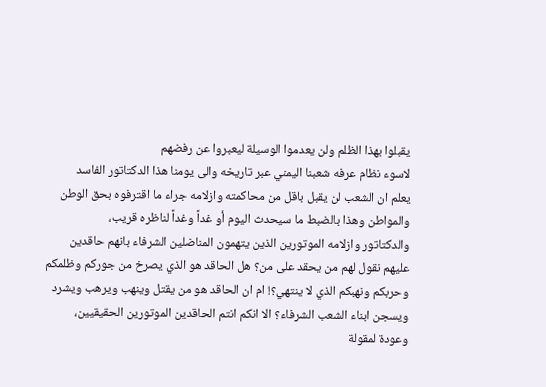يقبلوا بهذا الظلم ولن يعدموا الوسيلة ليعبروا عن رفضهم
لاسوء نظام عرفه شعبنا اليمني عبر تاريخه والى يومنا هذا الدكتاتور الفاسد
يعلم ان الشعب لن يقبل باقل من محاكمته وازلامه جراء ما اقترفوه بحق الوطن
والمواطن وهذا بالضبط ما سيحدث اليوم أو غداً وغداً لناظره قريب،
والدكتاتور وازلامه الموتورين الذين يتهمون المناضلين الشرفاء بانهم حاقدين
عليهم نقول لهم من يحقد على من؟ هل الحاقد هو الذي يصرخ من جوركم وظلمكم
وحربكم ونهبكم الذي لا ينتهي؟! ام ان الحاقد هو من يقتل وينهب ويرهب ويشرد
ويسجن ابناء الشعب الشرفاء؟ الا انكم انتم الحاقدين الموتورين الحقيقيين،
وعودة لمقولة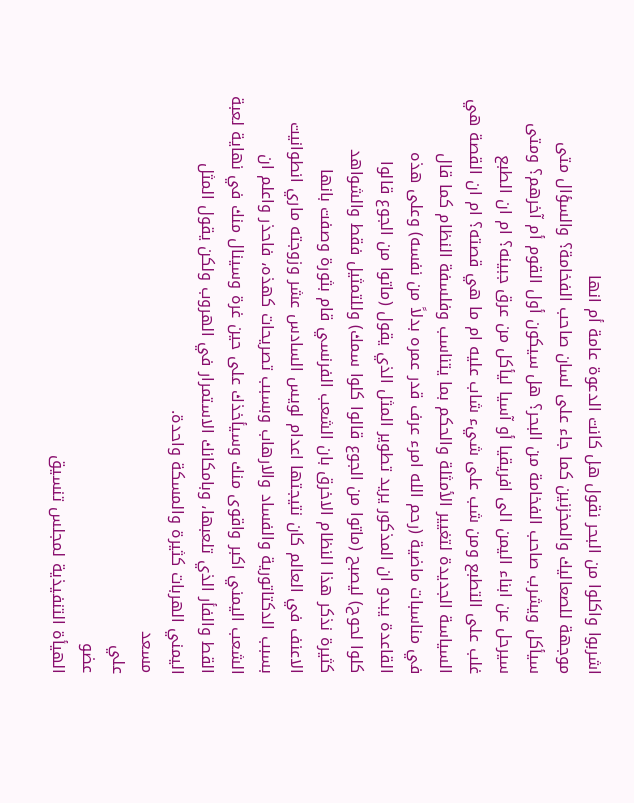اشربوا واكلوا من البحر نقول هل كانت الدعوة عامة أم انها
موجهة للصعاليك والمخزنين كما جاء على لسان صاحب الفخامة؟ والسؤال متى
سيأكل ويشرب صاحب الفخامة من البحر؟ هل سيكون أول القوم أم آخرهم؟ ومتى
سيرحل عن ابناء اليمن الى افريقيا أو آسيا ليأكل من عرق جبينه؟ ام ان الطبع
غلب على التطبع ومن شب على شيء شاب عليه ام ما هي قصته؟ ام ان القصة هي
السياسة الجديدة لتغيير الأمثلة والحكم بما يتناسب وفلسفة النظام كما قال
في مناسبات ماضية (رحم الله امرء عرف قدر عمره بدلاً من نفسه) وعلى هذه
القاعدة يبدو ان المذكور يريد تطوير المثل الذي يقول (ماتوا من الجوع قالوا
كلوا لحوح) ليصبح (ماتوا من الجوع قالوا كلوا سمك) وللتمثيل فقط والشواهد
كثيرة نذكر هذا النظام الاخرق بان الشعب الفرنسي قام بثورة وصفت بانها
الاعنف في العالم كان نتيجتها اعدام لويس السادس عشر وزوجته ماري انطوانيت
بسبب الدكتاتورية والفساد والارهاب وبسبب تصريحات كهذه، فاحذر واعلم ان
الشعب اليمني اكبر واقوى منك وسيأخذك على حين غرة وسينال منك في نهاية لعبة
القط والفأر الذي تلعبها، وبامكانك الاستمرار في الهروب ولكن يقول المثل
اليمني الهربات كثيرة والمسكة واحدة.
مسعد
علي
عضو
الهيأة التنفيذية لمجلس تنسيق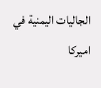الجاليات اليمنية في اميركا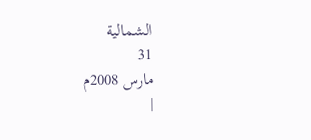الشمالية
31
مارس 2008م
|